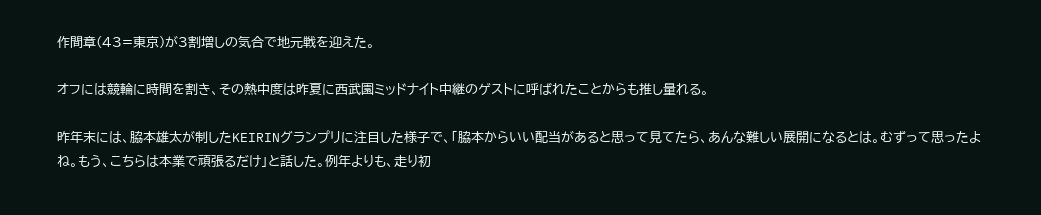作間章(43=東京)が3割増しの気合で地元戦を迎えた。

オフには競輪に時間を割き、その熱中度は昨夏に西武園ミッドナイト中継のゲストに呼ばれたことからも推し量れる。

昨年末には、脇本雄太が制したKEIRINグランプリに注目した様子で、「脇本からいい配当があると思って見てたら、あんな難しい展開になるとは。むずって思ったよね。もう、こちらは本業で頑張るだけ」と話した。例年よりも、走り初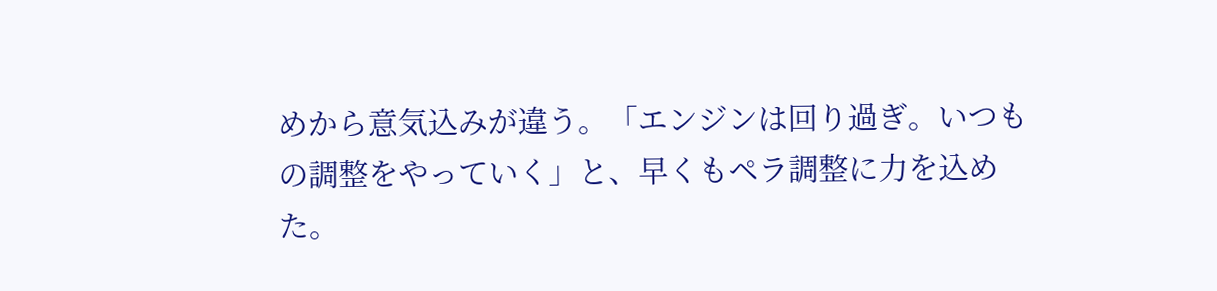めから意気込みが違う。「エンジンは回り過ぎ。いつもの調整をやっていく」と、早くもペラ調整に力を込めた。